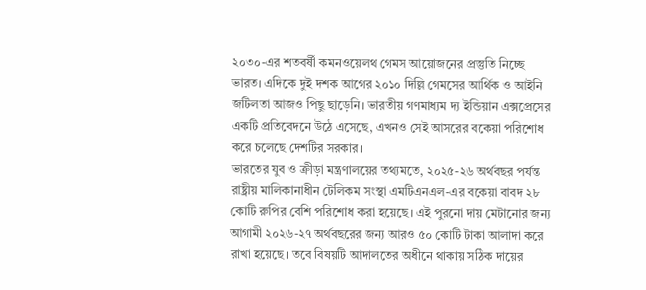২০৩০-এর শতবর্ষী কমনওয়েলথ গেমস আয়োজনের প্রস্তুতি নিচ্ছে ভারত। এদিকে দুই দশক আগের ২০১০ দিল্লি গেমসের আর্থিক ও আইনি জটিলতা আজও পিছু ছাড়েনি। ভারতীয় গণমাধ্যম দ্য ইন্ডিয়ান এক্সপ্রেসের একটি প্রতিবেদনে উঠে এসেছে, এখনও সেই আসরের বকেয়া পরিশোধ করে চলেছে দেশটির সরকার।
ভারতের যুব ও ক্রীড়া মন্ত্রণালয়ের তথ্যমতে, ২০২৫-২৬ অর্থবছর পর্যন্ত রাষ্ট্রীয় মালিকানাধীন টেলিকম সংস্থা এমটিএনএল-এর বকেয়া বাবদ ২৮ কোটি রুপির বেশি পরিশোধ করা হয়েছে। এই পুরনো দায় মেটানোর জন্য আগামী ২০২৬-২৭ অর্থবছরের জন্য আরও ৫০ কোটি টাকা আলাদা করে রাখা হয়েছে। তবে বিষয়টি আদালতের অধীনে থাকায় সঠিক দায়ের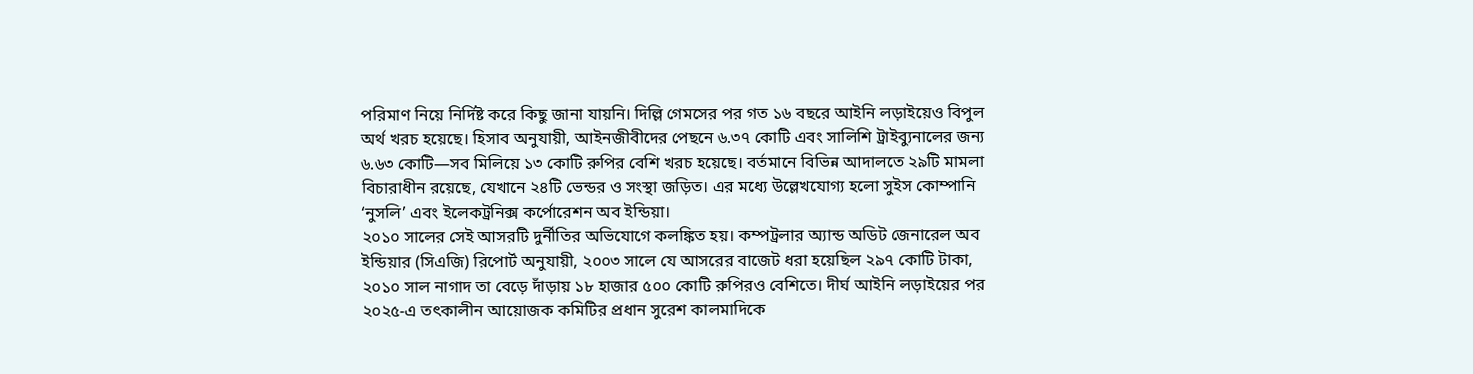পরিমাণ নিয়ে নির্দিষ্ট করে কিছু জানা যায়নি। দিল্লি গেমসের পর গত ১৬ বছরে আইনি লড়াইয়েও বিপুল অর্থ খরচ হয়েছে। হিসাব অনুযায়ী, আইনজীবীদের পেছনে ৬.৩৭ কোটি এবং সালিশি ট্রাইব্যুনালের জন্য ৬.৬৩ কোটি—সব মিলিয়ে ১৩ কোটি রুপির বেশি খরচ হয়েছে। বর্তমানে বিভিন্ন আদালতে ২৯টি মামলা বিচারাধীন রয়েছে, যেখানে ২৪টি ভেন্ডর ও সংস্থা জড়িত। এর মধ্যে উল্লেখযোগ্য হলো সুইস কোম্পানি ‘নুসলি’ এবং ইলেকট্রনিক্স কর্পোরেশন অব ইন্ডিয়া।
২০১০ সালের সেই আসরটি দুর্নীতির অভিযোগে কলঙ্কিত হয়। কম্পট্রলার অ্যান্ড অডিট জেনারেল অব ইন্ডিয়ার (সিএজি) রিপোর্ট অনুযায়ী, ২০০৩ সালে যে আসরের বাজেট ধরা হয়েছিল ২৯৭ কোটি টাকা, ২০১০ সাল নাগাদ তা বেড়ে দাঁড়ায় ১৮ হাজার ৫০০ কোটি রুপিরও বেশিতে। দীর্ঘ আইনি লড়াইয়ের পর ২০২৫-এ তৎকালীন আয়োজক কমিটির প্রধান সুরেশ কালমাদিকে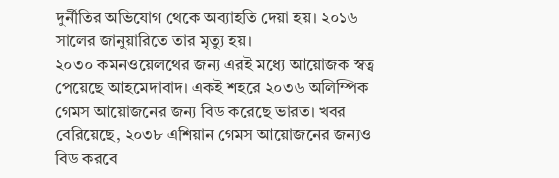দুর্নীতির অভিযোগ থেকে অব্যাহতি দেয়া হয়। ২০১৬ সালের জানুয়ারিতে তার মৃত্যু হয়।
২০৩০ কমনওয়েলথের জন্য এরই মধ্যে আয়োজক স্বত্ব পেয়েছে আহমেদাবাদ। একই শহরে ২০৩৬ অলিম্পিক গেমস আয়োজনের জন্য বিড করেছে ভারত। খবর বেরিয়েছে, ২০৩৮ এশিয়ান গেমস আয়োজনের জন্যও বিড করবে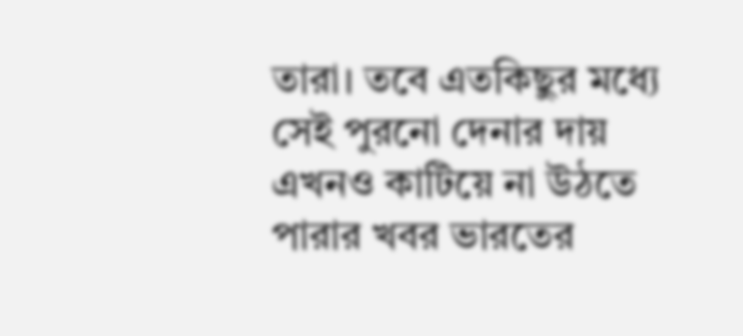তারা। তবে এতকিছুর মধ্যে সেই পুরনো দেনার দায় এখনও কাটিয়ে না উঠতে পারার খবর ভারতের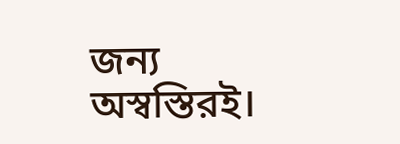জন্য অস্বস্তিরই।